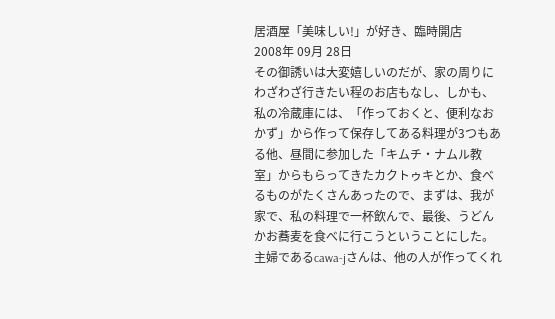居酒屋「美味しい!」が好き、臨時開店
2008年 09月 28日
その御誘いは大変嬉しいのだが、家の周りにわざわざ行きたい程のお店もなし、しかも、私の冷蔵庫には、「作っておくと、便利なおかず」から作って保存してある料理が3つもある他、昼間に参加した「キムチ・ナムル教室」からもらってきたカクトゥキとか、食べるものがたくさんあったので、まずは、我が家で、私の料理で一杯飲んで、最後、うどんかお蕎麦を食べに行こうということにした。
主婦であるcawa-jさんは、他の人が作ってくれ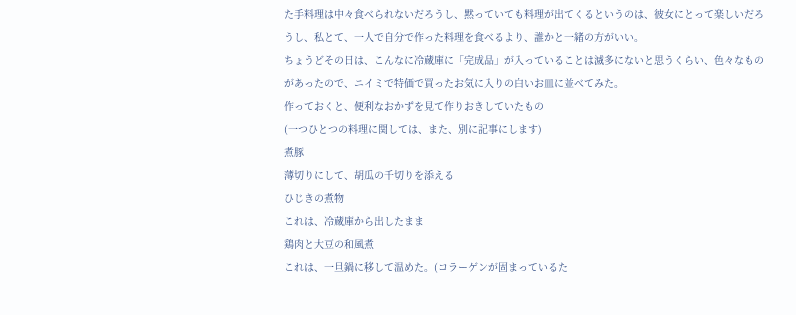た手料理は中々食べられないだろうし、黙っていても料理が出てくるというのは、彼女にとって楽しいだろうし、私とて、一人で自分で作った料理を食べるより、誰かと一緒の方がいい。
ちょうどその日は、こんなに冷蔵庫に「完成品」が入っていることは滅多にないと思うくらい、色々なものがあったので、ニイミで特価で買ったお気に入りの白いお皿に並べてみた。
作っておくと、便利なおかずを見て作りおきしていたもの
(一つひとつの料理に関しては、また、別に記事にします)
煮豚
薄切りにして、胡瓜の千切りを添える
ひじきの煮物
これは、冷蔵庫から出したまま
鶏肉と大豆の和風煮
これは、一旦鍋に移して温めた。(コラーゲンが固まっているた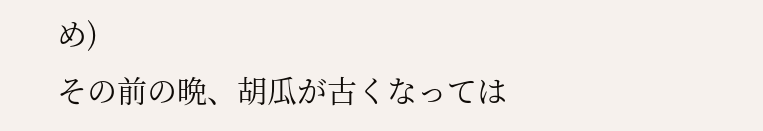め)
その前の晩、胡瓜が古くなっては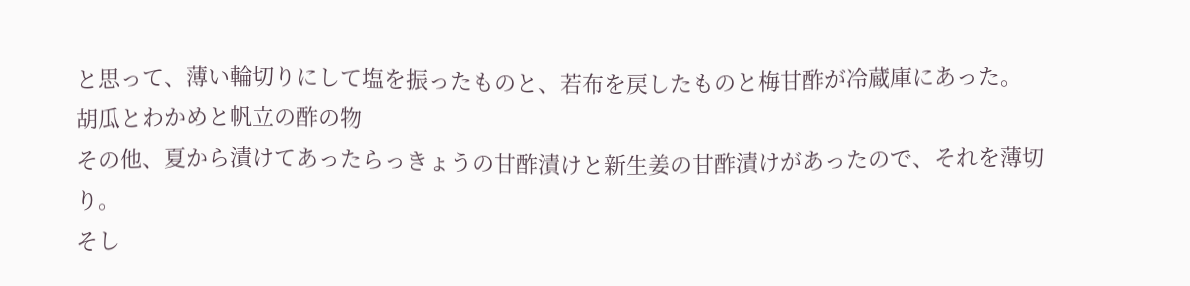と思って、薄い輪切りにして塩を振ったものと、若布を戻したものと梅甘酢が冷蔵庫にあった。
胡瓜とわかめと帆立の酢の物
その他、夏から漬けてあったらっきょうの甘酢漬けと新生姜の甘酢漬けがあったので、それを薄切り。
そし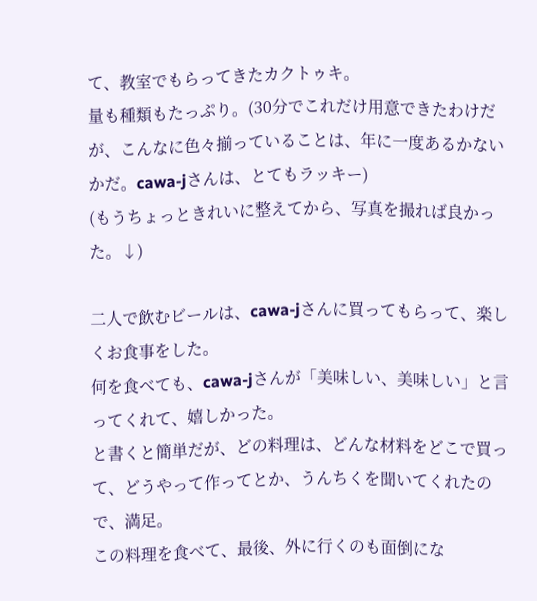て、教室でもらってきたカクトゥキ。
量も種類もたっぷり。(30分でこれだけ用意できたわけだが、こんなに色々揃っていることは、年に一度あるかないかだ。cawa-jさんは、とてもラッキー)
(もうちょっときれいに整えてから、写真を撮れば良かった。↓)

二人で飲むビールは、cawa-jさんに買ってもらって、楽しくお食事をした。
何を食べても、cawa-jさんが「美味しい、美味しい」と言ってくれて、嬉しかった。
と書くと簡単だが、どの料理は、どんな材料をどこで買って、どうやって作ってとか、うんちくを聞いてくれたので、満足。
この料理を食べて、最後、外に行くのも面倒にな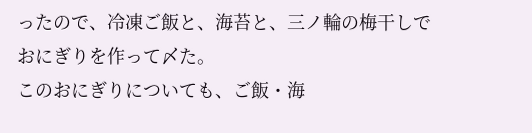ったので、冷凍ご飯と、海苔と、三ノ輪の梅干しでおにぎりを作って〆た。
このおにぎりについても、ご飯・海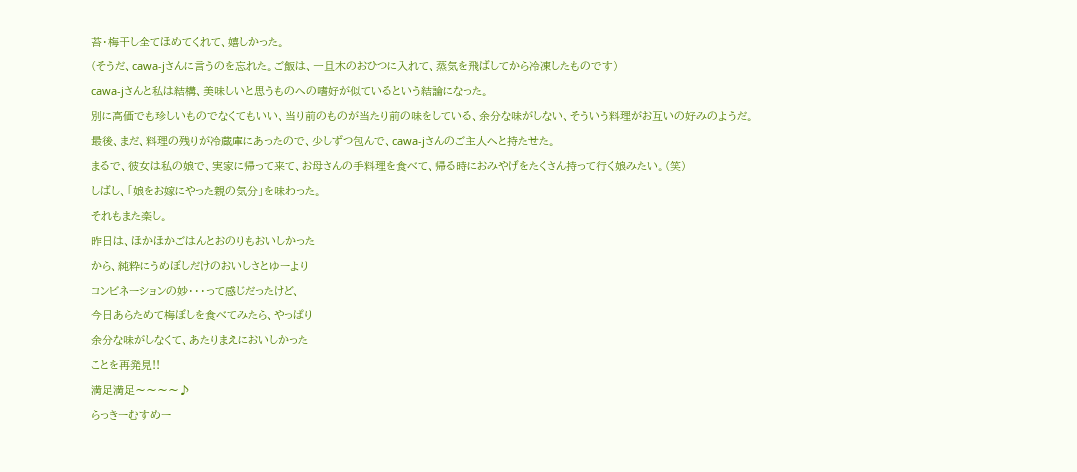苔・梅干し全てほめてくれて、嬉しかった。
(そうだ、cawa-jさんに言うのを忘れた。ご飯は、一旦木のおひつに入れて、蒸気を飛ばしてから冷凍したものです)
cawa-jさんと私は結構、美味しいと思うものへの嗜好が似ているという結論になった。
別に高価でも珍しいものでなくてもいい、当り前のものが当たり前の味をしている、余分な味がしない、そういう料理がお互いの好みのようだ。
最後、まだ、料理の残りが冷蔵庫にあったので、少しずつ包んで、cawa-jさんのご主人へと持たせた。
まるで、彼女は私の娘で、実家に帰って来て、お母さんの手料理を食べて、帰る時におみやげをたくさん持って行く娘みたい。(笑)
しばし、「娘をお嫁にやった親の気分」を味わった。
それもまた楽し。
昨日は、ほかほかごはんとおのりもおいしかった
から、純粋にうめぼしだけのおいしさとゆーより
コンビネーションの妙・・・って感じだったけど、
今日あらためて梅ぼしを食べてみたら、やっぱり
余分な味がしなくて、あたりまえにおいしかった
ことを再発見!!
満足満足〜〜〜〜♪
らっきーむすめー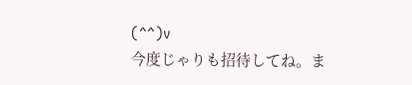(^^)v
今度じゃりも招待してね。ま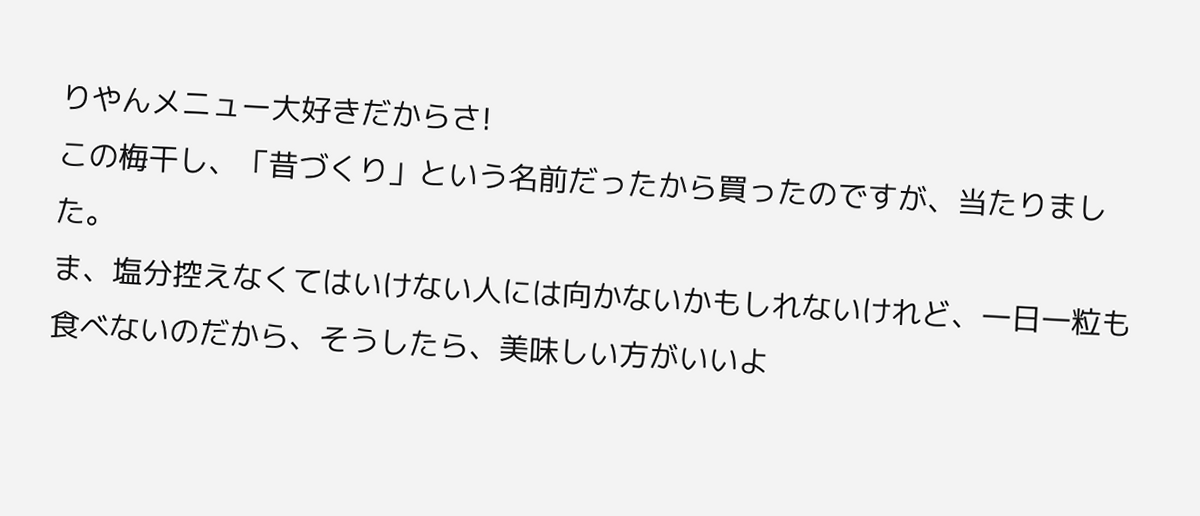りやんメニュー大好きだからさ!
この梅干し、「昔づくり」という名前だったから買ったのですが、当たりました。
ま、塩分控えなくてはいけない人には向かないかもしれないけれど、一日一粒も食べないのだから、そうしたら、美味しい方がいいよ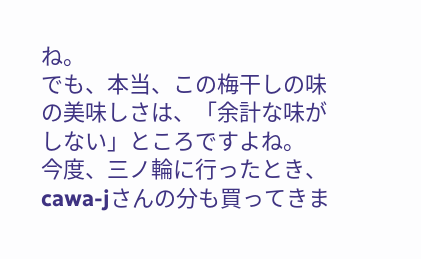ね。
でも、本当、この梅干しの味の美味しさは、「余計な味がしない」ところですよね。
今度、三ノ輪に行ったとき、cawa-jさんの分も買ってきま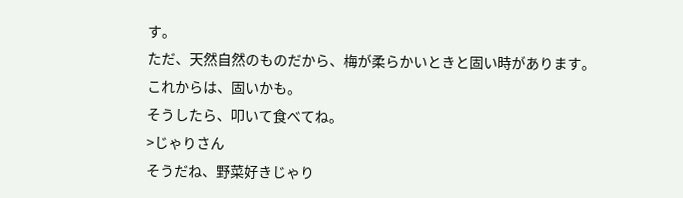す。
ただ、天然自然のものだから、梅が柔らかいときと固い時があります。
これからは、固いかも。
そうしたら、叩いて食べてね。
>じゃりさん
そうだね、野菜好きじゃり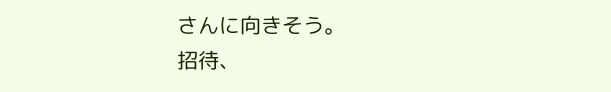さんに向きそう。
招待、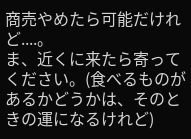商売やめたら可能だけれど....。
ま、近くに来たら寄ってください。(食べるものがあるかどうかは、そのときの運になるけれど)